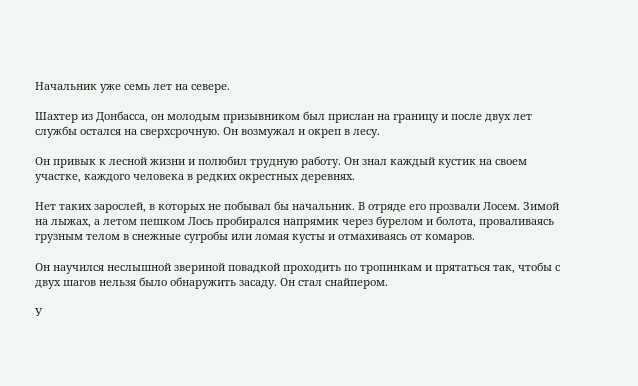Начальник уже семь лет на севере.

Шахтер из Донбасса, он молодым призывником был прислан на границу и после двух лет службы остался на сверхсрочную. Он возмужал и окреп в лесу.

Он привык к лесной жизни и полюбил трудную работу. Он знал каждый кустик на своем участке, каждого человека в редких окрестных деревнях.

Нет таких зарослей, в которых не побывал бы начальник. В отряде его прозвали Лосем. Зимой на лыжах, а летом пешком Лось пробирался напрямик через бурелом и болота, проваливаясь грузным телом в снежные сугробы или ломая кусты и отмахиваясь от комаров.

Он научился неслышной звериной повадкой проходить по тропинкам и прятаться так, чтобы с двух шагов нельзя было обнаружить засаду. Он стал снайпером.

У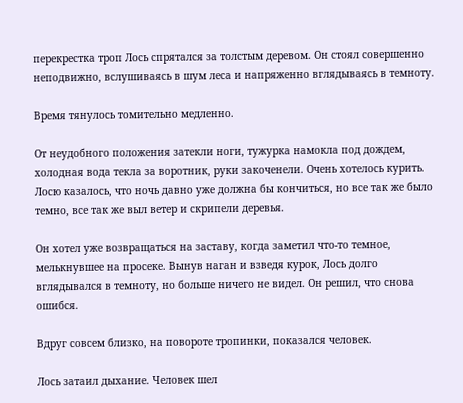перекрестка троп Лось спрятался за толстым деревом. Он стоял совершенно неподвижно, вслушиваясь в шум леса и напряженно вглядываясь в темноту.

Время тянулось томительно медленно.

От неудобного положения затекли ноги, тужурка намокла под дождем, холодная вода текла за воротник, руки закоченели. Очень хотелось курить. Лосю казалось, что ночь давно уже должна бы кончиться, но все так же было темно, все так же выл ветер и скрипели деревья.

Он хотел уже возвращаться на заставу, когда заметил что-то темное, мелькнувшее на просеке. Вынув наган и взведя курок, Лось долго вглядывался в темноту, но больше ничего не видел. Он решил, что снова ошибся.

Вдруг совсем близко, на повороте тропинки, показался человек.

Лось затаил дыхание. Человек шел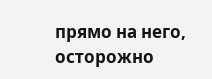прямо на него, осторожно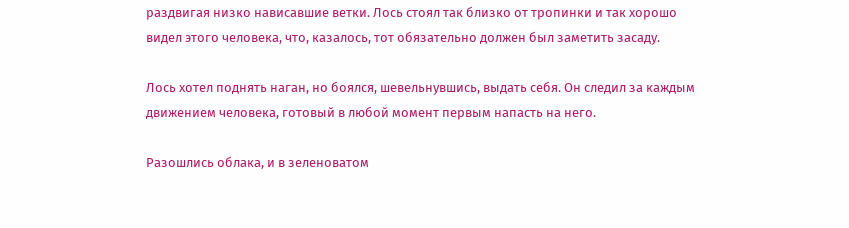раздвигая низко нависавшие ветки. Лось стоял так близко от тропинки и так хорошо видел этого человека, что, казалось, тот обязательно должен был заметить засаду.

Лось хотел поднять наган, но боялся, шевельнувшись, выдать себя. Он следил за каждым движением человека, готовый в любой момент первым напасть на него.

Разошлись облака, и в зеленоватом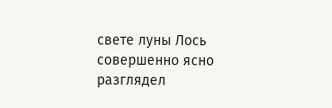свете луны Лось совершенно ясно разглядел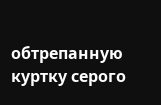обтрепанную куртку серого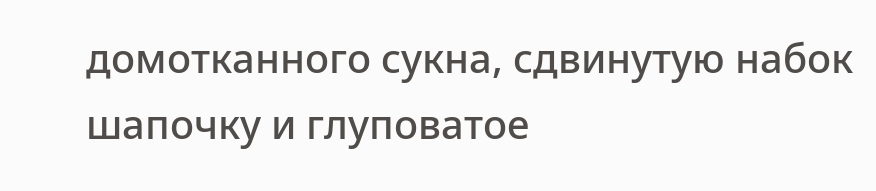домотканного сукна, сдвинутую набок шапочку и глуповатое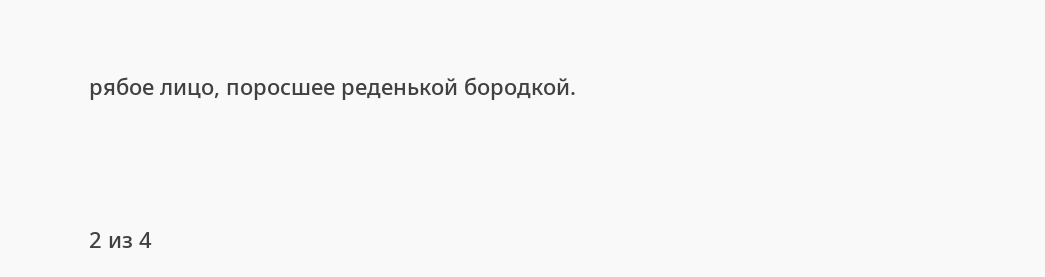рябое лицо, поросшее реденькой бородкой.



2 из 4